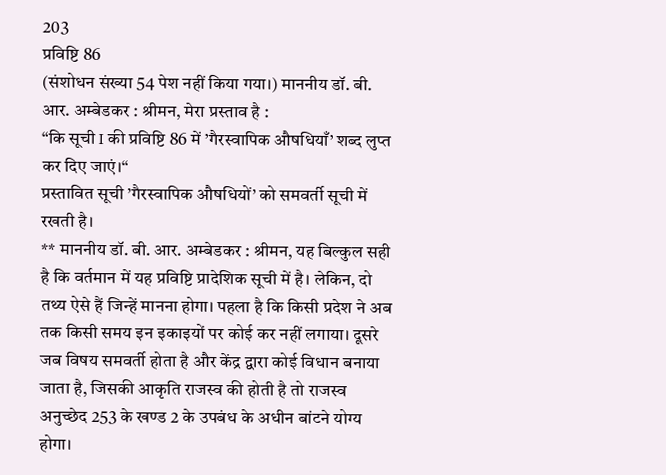203
प्रविष्टि 86
(संशोधन संख्या 54 पेश नहीं किया गया।) माननीय डॉ. बी. आर. अम्बेडकर : श्रीमन, मेरा प्रस्ताव है :
“कि सूची I की प्रविष्टि 86 में ’गैरस्वापिक औषधियाँ’ शब्द लुप्त कर दिए जाएं।“
प्रस्तावित सूची ’गैरस्वापिक औषधियों’ को समवर्ती सूची में रखती है।
** माननीय डॉ. बी. आर. अम्बेडकर : श्रीमन, यह बिल्कुल सही है कि वर्तमान में यह प्रविष्टि प्रादेशिक सूची में है। लेकिन, दो तथ्य ऐसे हैं जिन्हें मानना होगा। पहला है कि किसी प्रदेश ने अब तक किसी समय इन इकाइयों पर कोई कर नहीं लगाया। दूसरे जब विषय समवर्ती होता है और केंद्र द्वारा कोई विधान बनाया जाता है, जिसकी आकृति राजस्व की होती है तो राजस्व अनुच्छेद 253 के खण्ड 2 के उपबंध के अधीन बांटने योग्य होगा।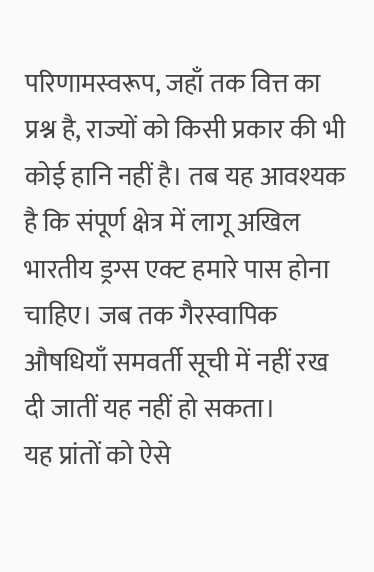परिणामस्वरूप, जहाँ तक वित्त का प्रश्न है, राज्यों को किसी प्रकार की भी कोई हानि नहीं है। तब यह आवश्यक है कि संपूर्ण क्षेत्र में लागू अखिल भारतीय ड्रग्स एक्ट हमारे पास होना चाहिए। जब तक गैरस्वापिक औषधियाँ समवर्ती सूची में नहीं रख दी जातीं यह नहीं हो सकता।
यह प्रांतों को ऐसे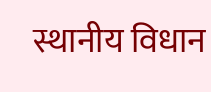स्थानीय विधान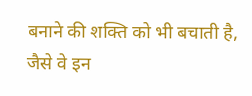बनाने की शक्ति को भी बचाती है, जैसे वे इन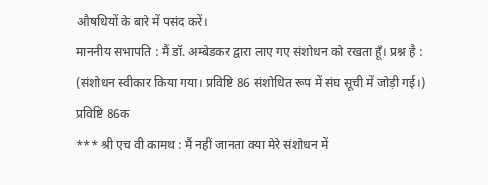औषधियों के बारे में पसंद करें।
माननीय सभापति : मैं डॉ. अम्बेडकर द्वारा लाए गए संशोधन को रखता हूँ। प्रश्न है :
(संशोधन स्वीकार किया गया। प्रविष्टि 86 संशोधित रूप में संघ सूची में जोड़ी गई।)
प्रविष्टि 86क
*** श्री एच वी कामथ : मैं नहीं जानता क्या मेरे संशोधन में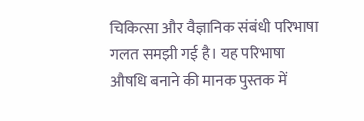चिकित्सा और वैज्ञानिक संबंधी परिभाषा गलत समझी गई है। यह परिभाषा औषधि बनाने की मानक पुस्तक में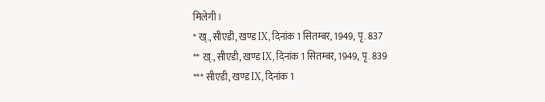मिलेगी।
* ख्., सीएडी, खण्ड IX, दिनांक 1 सितम्बर, 1949, पृ. 837
** ख्., सीएडी, खण्ड IX, दिनांक 1 सितम्बर, 1949, पृ. 839
*** सीएडी, खण्ड IX, दिनांक 1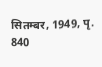सितम्बर, 1949, पृ. 840